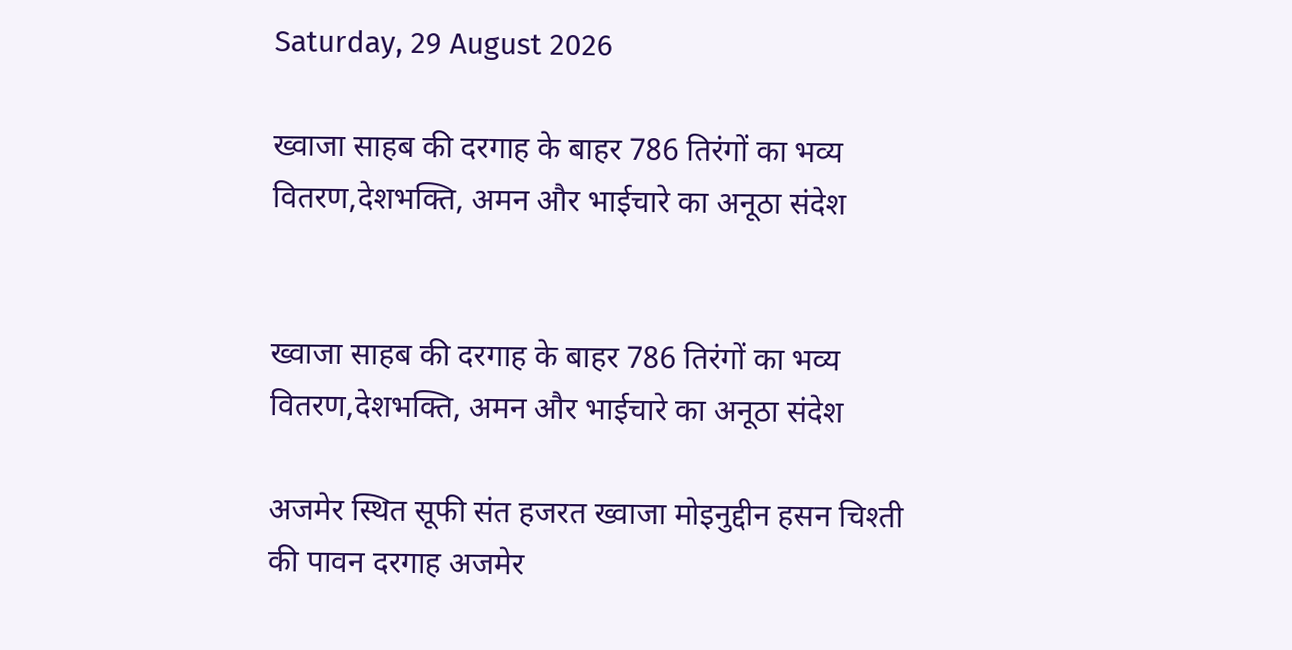Saturday, 29 August 2026

ख्वाजा साहब की दरगाह के बाहर 786 तिरंगों का भव्य वितरण,देशभक्ति, अमन और भाईचारे का अनूठा संदेश


ख्वाजा साहब की दरगाह के बाहर 786 तिरंगों का भव्य वितरण,देशभक्ति, अमन और भाईचारे का अनूठा संदेश

अजमेर स्थित सूफी संत हजरत ख्वाजा मोइनुद्दीन हसन चिश्ती की पावन दरगाह अजमेर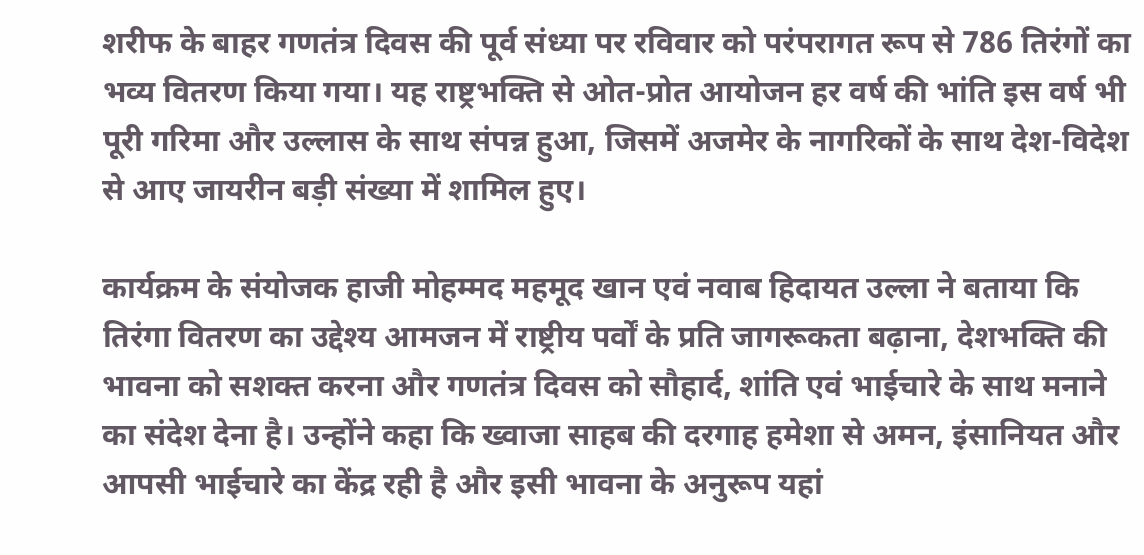शरीफ के बाहर गणतंत्र दिवस की पूर्व संध्या पर रविवार को परंपरागत रूप से 786 तिरंगों का भव्य वितरण किया गया। यह राष्ट्रभक्ति से ओत-प्रोत आयोजन हर वर्ष की भांति इस वर्ष भी पूरी गरिमा और उल्लास के साथ संपन्न हुआ, जिसमें अजमेर के नागरिकों के साथ देश-विदेश से आए जायरीन बड़ी संख्या में शामिल हुए।

कार्यक्रम के संयोजक हाजी मोहम्मद महमूद खान एवं नवाब हिदायत उल्ला ने बताया कि तिरंगा वितरण का उद्देश्य आमजन में राष्ट्रीय पर्वों के प्रति जागरूकता बढ़ाना, देशभक्ति की भावना को सशक्त करना और गणतंत्र दिवस को सौहार्द, शांति एवं भाईचारे के साथ मनाने का संदेश देना है। उन्होंने कहा कि ख्वाजा साहब की दरगाह हमेशा से अमन, इंसानियत और आपसी भाईचारे का केंद्र रही है और इसी भावना के अनुरूप यहां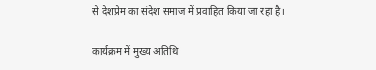से देशप्रेम का संदेश समाज में प्रवाहित किया जा रहा है।

कार्यक्रम में मुख्य अतिथि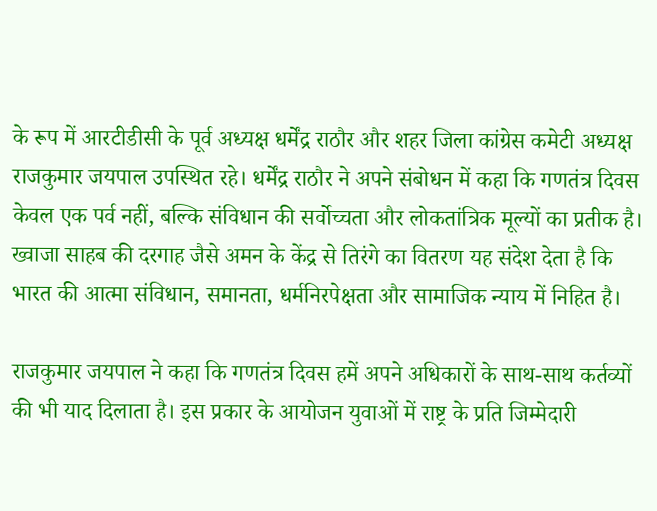के रूप में आरटीडीसी के पूर्व अध्यक्ष धर्मेंद्र राठौर और शहर जिला कांग्रेस कमेटी अध्यक्ष राजकुमार जयपाल उपस्थित रहे। धर्मेंद्र राठौर ने अपने संबोधन में कहा कि गणतंत्र दिवस केवल एक पर्व नहीं, बल्कि संविधान की सर्वोच्चता और लोकतांत्रिक मूल्यों का प्रतीक है। ख्वाजा साहब की दरगाह जैसे अमन के केंद्र से तिरंगे का वितरण यह संदेश देता है कि भारत की आत्मा संविधान, समानता, धर्मनिरपेक्षता और सामाजिक न्याय में निहित है।

राजकुमार जयपाल ने कहा कि गणतंत्र दिवस हमें अपने अधिकारों के साथ-साथ कर्तव्यों की भी याद दिलाता है। इस प्रकार के आयोजन युवाओं में राष्ट्र के प्रति जिम्मेदारी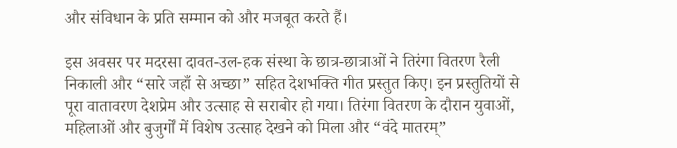और संविधान के प्रति सम्मान को और मजबूत करते हैं।

इस अवसर पर मदरसा दावत-उल-हक संस्था के छात्र-छात्राओं ने तिरंगा वितरण रैली निकाली और “सारे जहाँ से अच्छा” सहित देशभक्ति गीत प्रस्तुत किए। इन प्रस्तुतियों से पूरा वातावरण देशप्रेम और उत्साह से सराबोर हो गया। तिरंगा वितरण के दौरान युवाओं, महिलाओं और बुजुर्गों में विशेष उत्साह देखने को मिला और “वंदे मातरम्”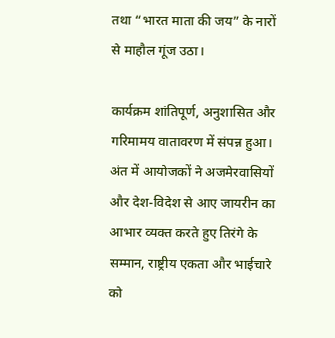तथा “भारत माता की जय” के नारों से माहौल गूंज उठा।

कार्यक्रम शांतिपूर्ण, अनुशासित और गरिमामय वातावरण में संपन्न हुआ। अंत में आयोजकों ने अजमेरवासियों और देश-विदेश से आए जायरीन का आभार व्यक्त करते हुए तिरंगे के सम्मान, राष्ट्रीय एकता और भाईचारे को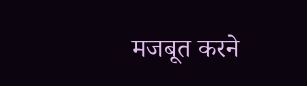मजबूत करने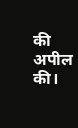की अपील की।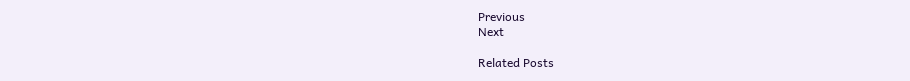Previous
Next

Related Posts